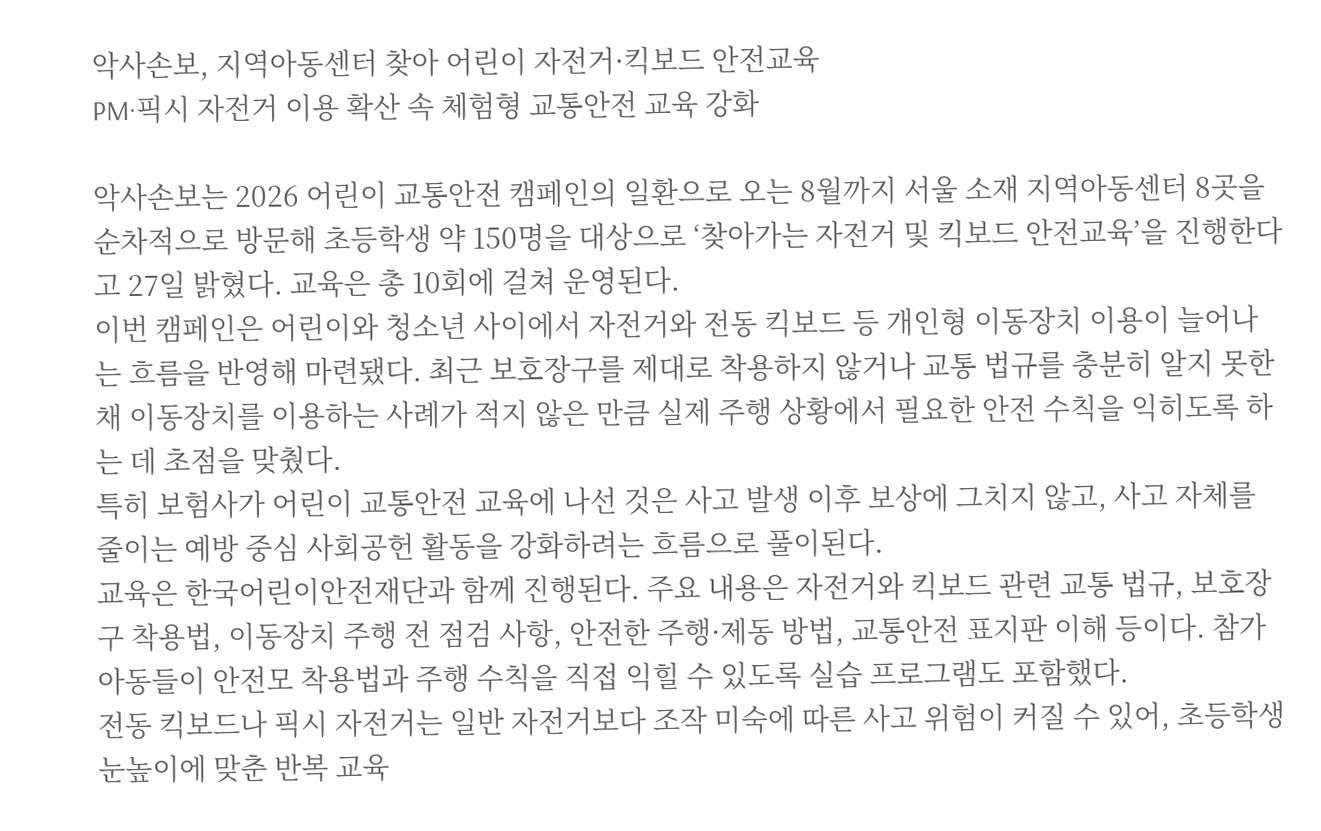악사손보, 지역아동센터 찾아 어린이 자전거·킥보드 안전교육
PM·픽시 자전거 이용 확산 속 체험형 교통안전 교육 강화

악사손보는 2026 어린이 교통안전 캠페인의 일환으로 오는 8월까지 서울 소재 지역아동센터 8곳을 순차적으로 방문해 초등학생 약 150명을 대상으로 ‘찾아가는 자전거 및 킥보드 안전교육’을 진행한다고 27일 밝혔다. 교육은 총 10회에 걸쳐 운영된다.
이번 캠페인은 어린이와 청소년 사이에서 자전거와 전동 킥보드 등 개인형 이동장치 이용이 늘어나는 흐름을 반영해 마련됐다. 최근 보호장구를 제대로 착용하지 않거나 교통 법규를 충분히 알지 못한 채 이동장치를 이용하는 사례가 적지 않은 만큼 실제 주행 상황에서 필요한 안전 수칙을 익히도록 하는 데 초점을 맞췄다.
특히 보험사가 어린이 교통안전 교육에 나선 것은 사고 발생 이후 보상에 그치지 않고, 사고 자체를 줄이는 예방 중심 사회공헌 활동을 강화하려는 흐름으로 풀이된다.
교육은 한국어린이안전재단과 함께 진행된다. 주요 내용은 자전거와 킥보드 관련 교통 법규, 보호장구 착용법, 이동장치 주행 전 점검 사항, 안전한 주행·제동 방법, 교통안전 표지판 이해 등이다. 참가 아동들이 안전모 착용법과 주행 수칙을 직접 익힐 수 있도록 실습 프로그램도 포함했다.
전동 킥보드나 픽시 자전거는 일반 자전거보다 조작 미숙에 따른 사고 위험이 커질 수 있어, 초등학생 눈높이에 맞춘 반복 교육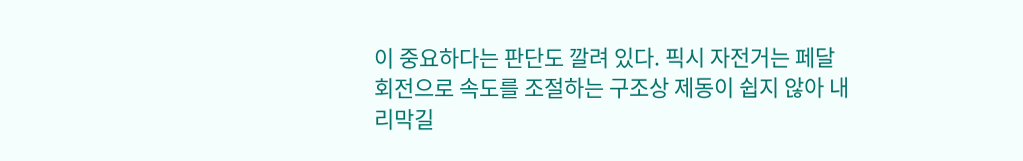이 중요하다는 판단도 깔려 있다. 픽시 자전거는 페달 회전으로 속도를 조절하는 구조상 제동이 쉽지 않아 내리막길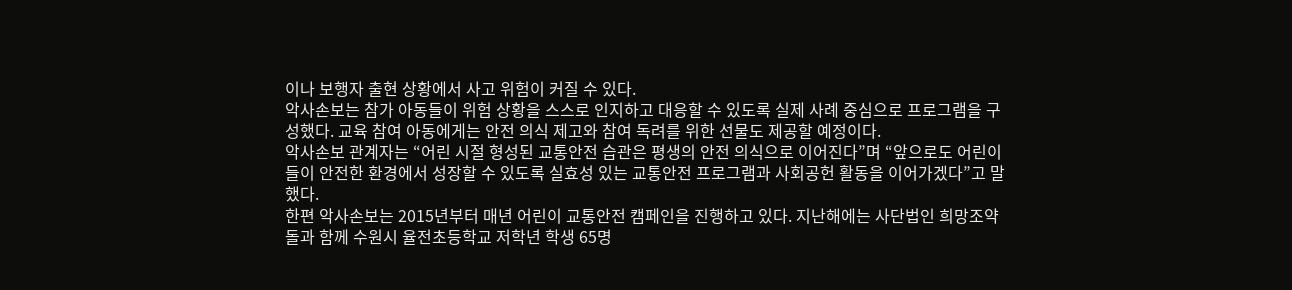이나 보행자 출현 상황에서 사고 위험이 커질 수 있다.
악사손보는 참가 아동들이 위험 상황을 스스로 인지하고 대응할 수 있도록 실제 사례 중심으로 프로그램을 구성했다. 교육 참여 아동에게는 안전 의식 제고와 참여 독려를 위한 선물도 제공할 예정이다.
악사손보 관계자는 “어린 시절 형성된 교통안전 습관은 평생의 안전 의식으로 이어진다”며 “앞으로도 어린이들이 안전한 환경에서 성장할 수 있도록 실효성 있는 교통안전 프로그램과 사회공헌 활동을 이어가겠다”고 말했다.
한편 악사손보는 2015년부터 매년 어린이 교통안전 캠페인을 진행하고 있다. 지난해에는 사단법인 희망조약돌과 함께 수원시 율전초등학교 저학년 학생 65명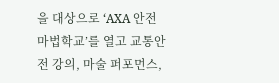을 대상으로 ‘AXA 안전 마법학교’를 열고 교통안전 강의, 마술 퍼포먼스,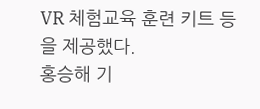VR 체험교육 훈련 키트 등을 제공했다.
홍승해 기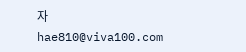자 hae810@viva100.com